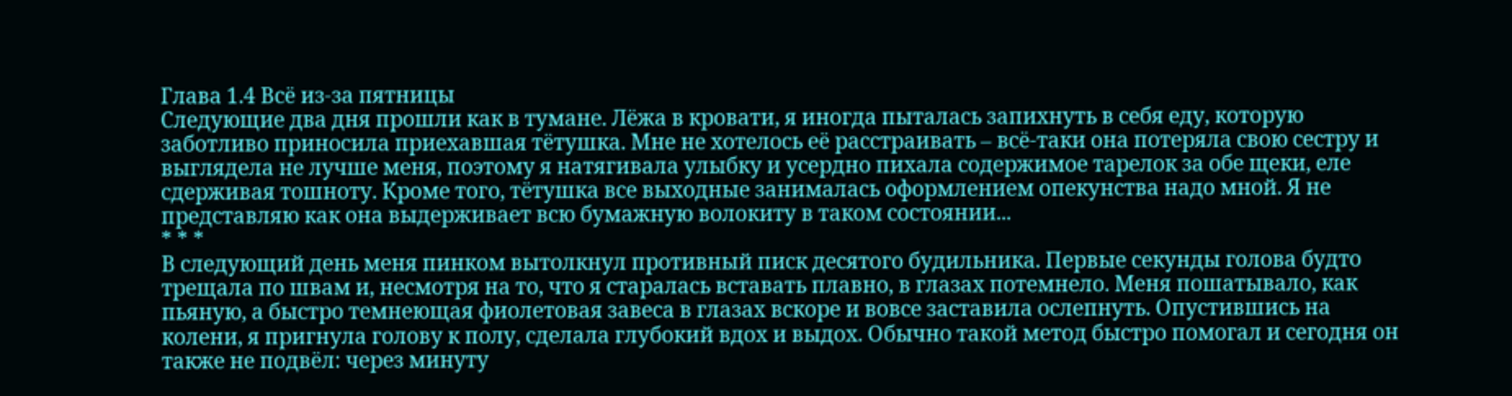Глава 1.4 Всë из-за пятницы
Следующие два дня прошли как в тумане. Лëжа в кровати, я иногда пыталась запихнуть в себя еду, которую заботливо приносила приехавшая тëтушка. Мне не хотелось еë расстраивать – всë-таки она потеряла свою сестру и выглядела не лучше меня, поэтому я натягивала улыбку и усердно пихала содержимое тарелок за обе щеки, еле сдерживая тошноту. Кроме того, тётушка все выходные занималась оформлением опекунства надо мной. Я не представляю как она выдерживает всю бумажную волокиту в таком состоянии...
* * *
В следующий день меня пинком вытолкнул противный писк десятого будильника. Первые секунды голова будто трещала по швам и, несмотря на то, что я старалась вставать плавно, в глазах потемнело. Меня пошатывало, как пьяную, а быстро темнеющая фиолетовая завеса в глазах вскоре и вовсе заставила ослепнуть. Опустившись на колени, я пригнула голову к полу, сделала глубокий вдох и выдох. Обычно такой метод быстро помогал и сегодня он также не подвëл: через минуту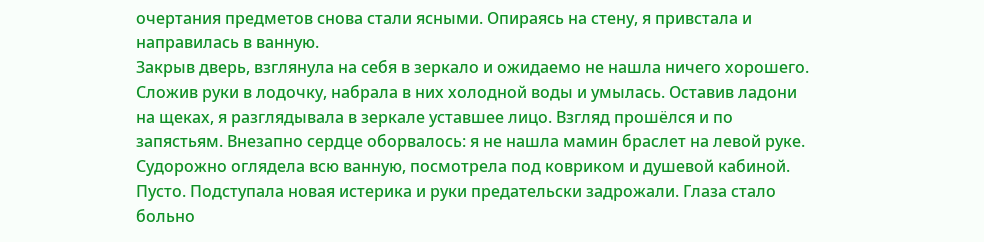очертания предметов снова стали ясными. Опираясь на стену, я привстала и направилась в ванную.
Закрыв дверь, взглянула на себя в зеркало и ожидаемо не нашла ничего хорошего. Сложив руки в лодочку, набрала в них холодной воды и умылась. Оставив ладони на щеках, я разглядывала в зеркале уставшее лицо. Взгляд прошёлся и по запястьям. Внезапно сердце оборвалось: я не нашла мамин браслет на левой руке. Судорожно оглядела всю ванную, посмотрела под ковриком и душевой кабиной. Пусто. Подступала новая истерика и руки предательски задрожали. Глаза стало больно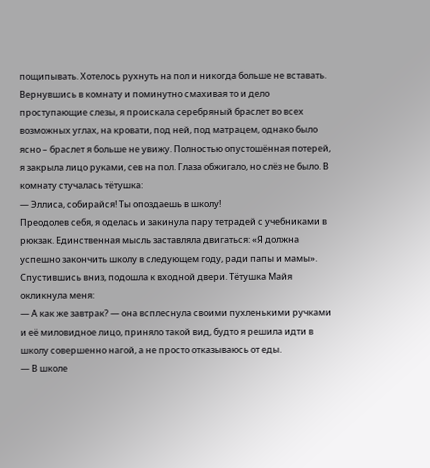пощипывать. Хотелось рухнуть на пол и никогда больше не вставать.
Вернувшись в комнату и поминутно смахивая то и дело проступающие слезы, я проискала серебряный браслет во всех возможных углах, на кровати, под ней, под матрацем, однако было ясно – браслет я больше не увижу. Полностью опустошённая потерей, я закрыла лицо руками, сев на пол. Глаза обжигало, но слëз не было. В комнату стучалась тётушка:
— Эллиса, собирайся! Ты опоздаешь в школу!
Преодолев себя, я оделась и закинула пару тетрадей с учебниками в рюкзак. Единственная мысль заставляла двигаться: «Я должна успешно закончить школу в следующем году, ради папы и мамы».
Спустившись вниз, подошла к входной двери. Тётушка Майя окликнула меня:
— А как же завтрак? — она всплеснула своими пухленькими ручками и еë миловидное лицо, приняло такой вид, будто я решила идти в школу совершенно нагой, а не просто отказываюсь от еды.
— В школе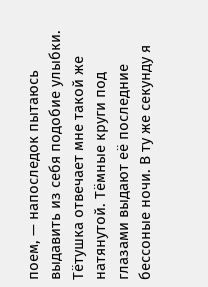поем, — напоследок пытаюсь выдавить из себя подобие улыбки. Тётушка отвечает мне такой же натянутой. Тёмные круги под глазами выдают еë последние бессоные ночи. В ту же секунду я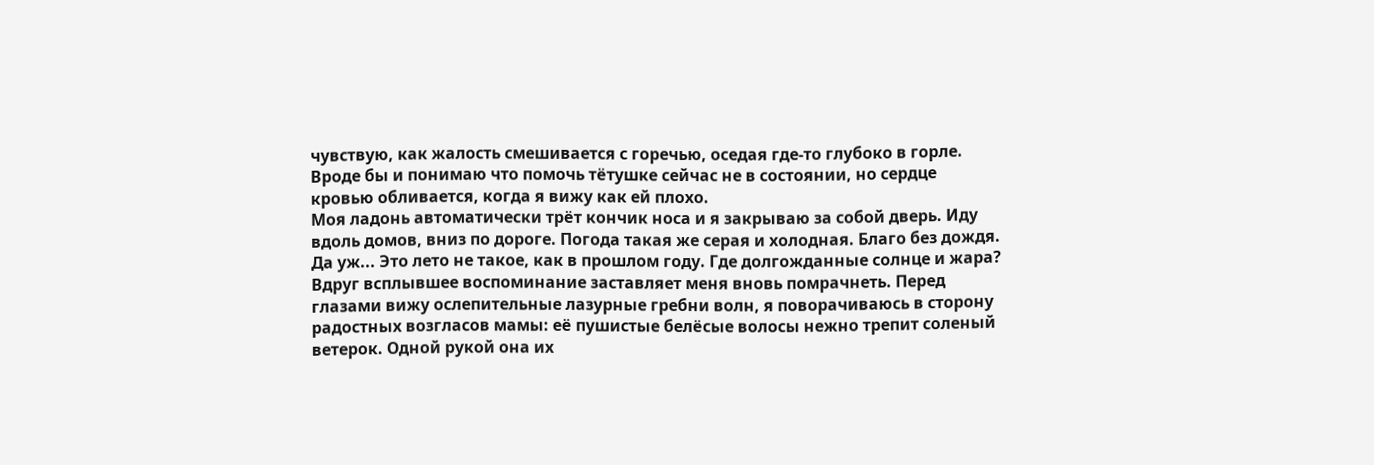чувствую, как жалость смешивается с горечью, оседая где-то глубоко в горле. Вроде бы и понимаю что помочь тëтушке сейчас не в состоянии, но сердце кровью обливается, когда я вижу как ей плохо.
Моя ладонь автоматически трëт кончик носа и я закрываю за собой дверь. Иду вдоль домов, вниз по дороге. Погода такая же серая и холодная. Благо без дождя. Да уж... Это лето не такое, как в прошлом году. Где долгожданные солнце и жара?
Вдруг всплывшее воспоминание заставляет меня вновь помрачнеть. Перед глазами вижу ослепительные лазурные гребни волн, я поворачиваюсь в сторону радостных возгласов мамы: еë пушистые белëсые волосы нежно трепит соленый ветерок. Одной рукой она их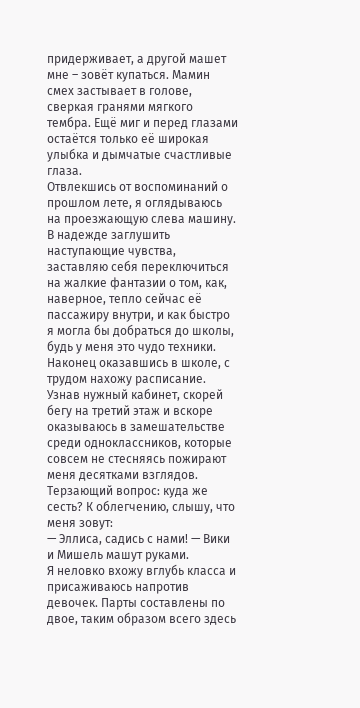придерживает, а другой машет мне – зовёт купаться. Мамин смех застывает в голове, сверкая гранями мягкого тембра. Ещë миг и перед глазами остаëтся только еë широкая улыбка и дымчатые счастливые глаза.
Отвлекшись от воспоминаний о прошлом лете, я оглядываюсь на проезжающую слева машину. В надежде заглушить наступающие чувства, заставляю себя переключиться на жалкие фантазии о том, как, наверное, тепло сейчас еë пассажиру внутри, и как быстро я могла бы добраться до школы, будь у меня это чудо техники.
Наконец оказавшись в школе, с трудом нахожу расписание. Узнав нужный кабинет, скорей бегу на третий этаж и вскоре оказываюсь в замешательстве среди одноклассников, которые совсем не стесняясь пожирают меня десятками взглядов. Терзающий вопрос: куда же сесть? К облегчению, слышу, что меня зовут:
— Эллиса, садись с нами! — Вики и Мишель машут руками.
Я неловко вхожу вглубь класса и присаживаюсь напротив девочек. Парты составлены по двое, таким образом всего здесь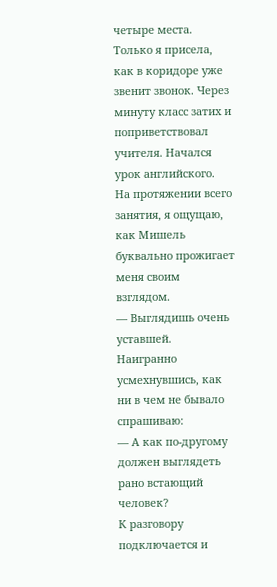четыре места. Только я присела, как в коридоре уже звенит звонок. Через минуту класс затих и поприветствовал учителя. Начался урок английского.
На протяжении всего занятия, я ощущаю, как Мишель буквально прожигает меня своим взглядом.
— Выглядишь очень уставшей.
Наигранно усмехнувшись, как ни в чем не бывало спрашиваю:
— А как по-другому должен выглядеть рано встающий человек?
К разговору подключается и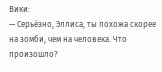Вики:
— Серьёзно, Эллиса, ты похожа скорее на зомби, чем на человека. Что произошло?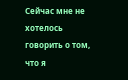Сейчас мне не хотелось говорить о том, что я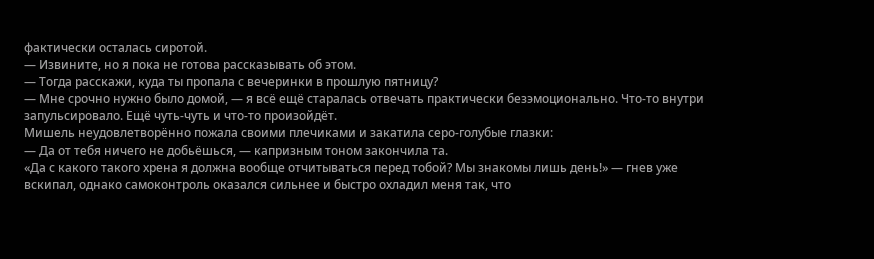фактически осталась сиротой.
— Извините, но я пока не готова рассказывать об этом.
— Тогда расскажи, куда ты пропала с вечеринки в прошлую пятницу?
— Мне срочно нужно было домой, — я всë ещë старалась отвечать практически безэмоционально. Что-то внутри запульсировало. Ещё чуть-чуть и что-то произойдёт.
Мишель неудовлетворённо пожала своими плечиками и закатила серо-голубые глазки:
— Да от тебя ничего не добьёшься, — капризным тоном закончила та.
«Да с какого такого хрена я должна вообще отчитываться перед тобой? Мы знакомы лишь день!» — гнев уже вскипал, однако самоконтроль оказался сильнее и быстро охладил меня так, что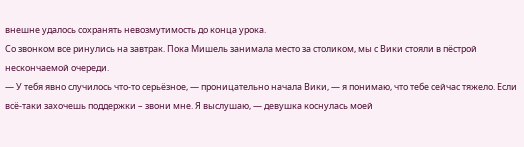внешне удалось сохранять невозмутимость до конца урока.
Со звонком все ринулись на завтрак. Пока Мишель занимала место за столиком, мы с Вики стояли в пёстрой нескончаемой очереди.
— У тебя явно случилось что-то серьёзное, — проницательно начала Вики, — я понимаю, что тебе сейчас тяжело. Если всё-таки захочешь поддержки – звони мне. Я выслушаю, — девушка коснулась моей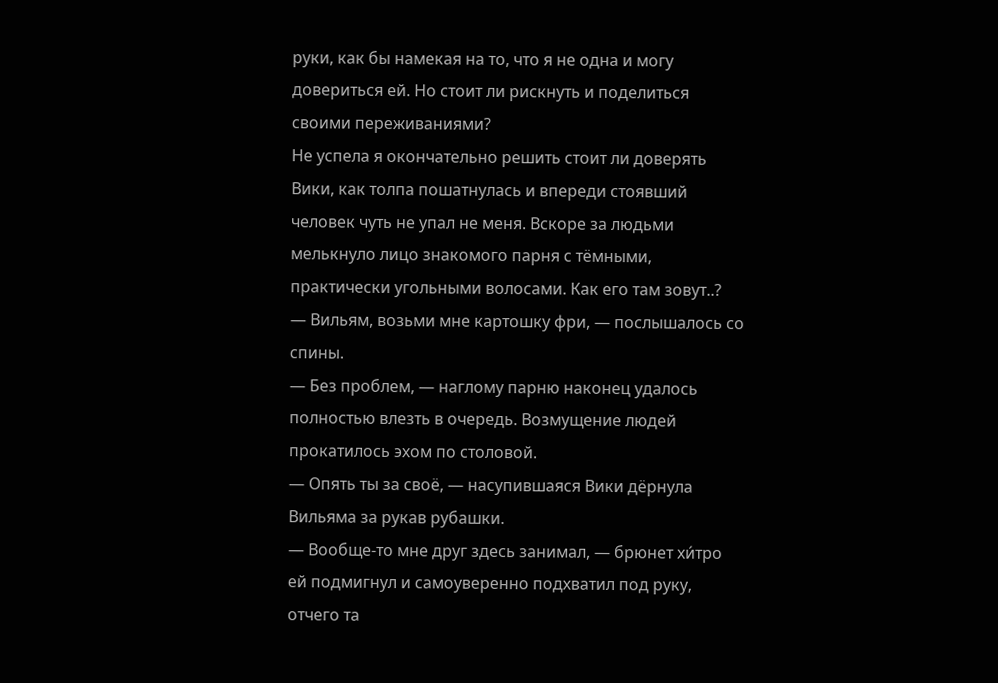руки, как бы намекая на то, что я не одна и могу довериться ей. Но стоит ли рискнуть и поделиться своими переживаниями?
Не успела я окончательно решить стоит ли доверять Вики, как толпа пошатнулась и впереди стоявший человек чуть не упал не меня. Вскоре за людьми мелькнуло лицо знакомого парня с тёмными, практически угольными волосами. Как его там зовут..?
— Вильям, возьми мне картошку фри, — послышалось со спины.
— Без проблем, — наглому парню наконец удалось полностью влезть в очередь. Возмущение людей прокатилось эхом по столовой.
— Опять ты за своë, — насупившаяся Вики дёрнула Вильяма за рукав рубашки.
— Вообще-то мне друг здесь занимал, — брюнет хи́тро ей подмигнул и самоуверенно подхватил под руку, отчего та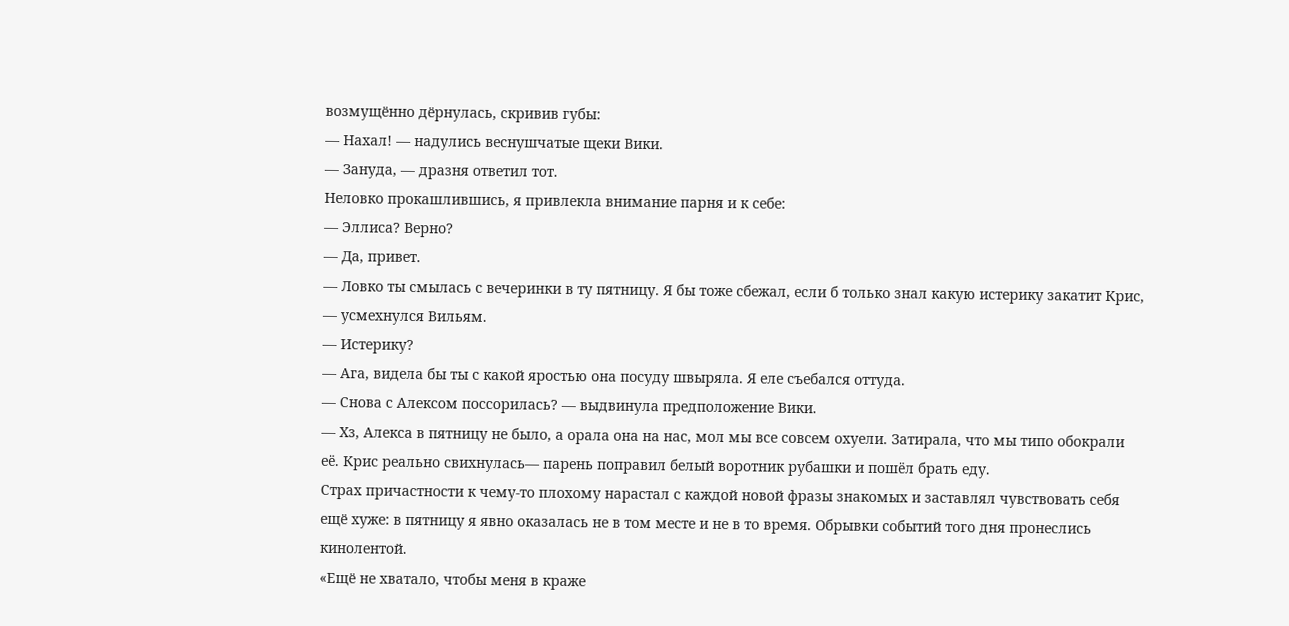возмущённо дёрнулась, скривив губы:
— Нахал! — надулись веснушчатые щеки Вики.
— Зануда, — дразня ответил тот.
Неловко прокашлившись, я привлекла внимание парня и к себе:
— Эллиса? Верно?
— Да, привет.
— Ловко ты смылась с вечеринки в ту пятницу. Я бы тоже сбежал, если б только знал какую истерику закатит Крис, — усмехнулся Вильям.
— Истерику?
— Ага, видела бы ты с какой яростью она посуду швыряла. Я еле съебался оттуда.
— Снова с Алексом поссорилась? — выдвинула предположение Вики.
— Хз, Алекса в пятницу не было, а орала она на нас, мол мы все совсем охуели. Затирала, что мы типо обокрали еë. Крис реально свихнулась— парень поправил белый воротник рубашки и пошëл брать еду.
Страх причастности к чему-то плохому нарастал с каждой новой фразы знакомых и заставлял чувствовать себя ещё хуже: в пятницу я явно оказалась не в том месте и не в то время. Обрывки событий того дня пронеслись кинолентой.
«Ещё не хватало, чтобы меня в краже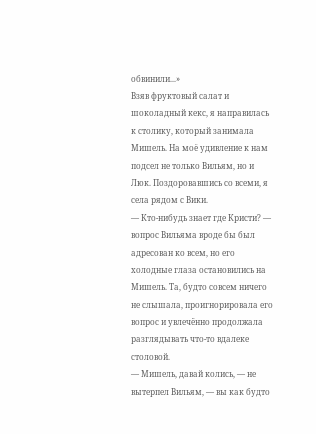обвинили...»
Взяв фруктовый салат и шоколадный кекс, я направилась к столику, который занимала Мишель. На моë удивление к нам подсел не только Вильям, но и Люк. Поздоровавшись со всеми, я села рядом с Вики.
— Кто-нибудь знает где Кристи? — вопрос Вильяма вроде бы был адресован ко всем, но его холодные глаза остановились на Мишель. Та, будто совсем ничего не слышала, проигнорировала его вопрос и увлечённо продолжала разглядывать что-то вдалеке столовой.
— Мишель, давай колись, — не вытерпел Вильям, — вы как будто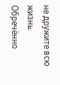не дружите всю жизнь.
Обречённо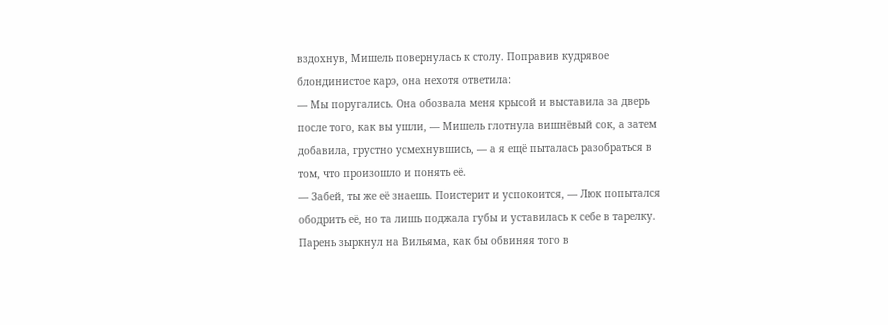вздохнув, Мишель повернулась к столу. Поправив кудрявое блондинистое карэ, она нехотя ответила:
— Мы поругались. Она обозвала меня крысой и выставила за дверь после того, как вы ушли, — Мишель глотнула вишнёвый сок, а затем добавила, грустно усмехнувшись, — а я ещё пыталась разобраться в том, что произошло и понять еë.
— Забей, ты же её знаешь. Поистерит и успокоится, — Люк попытался ободрить еë, но та лишь поджала губы и уставилась к себе в тарелку. Парень зыркнул на Вильяма, как бы обвиняя того в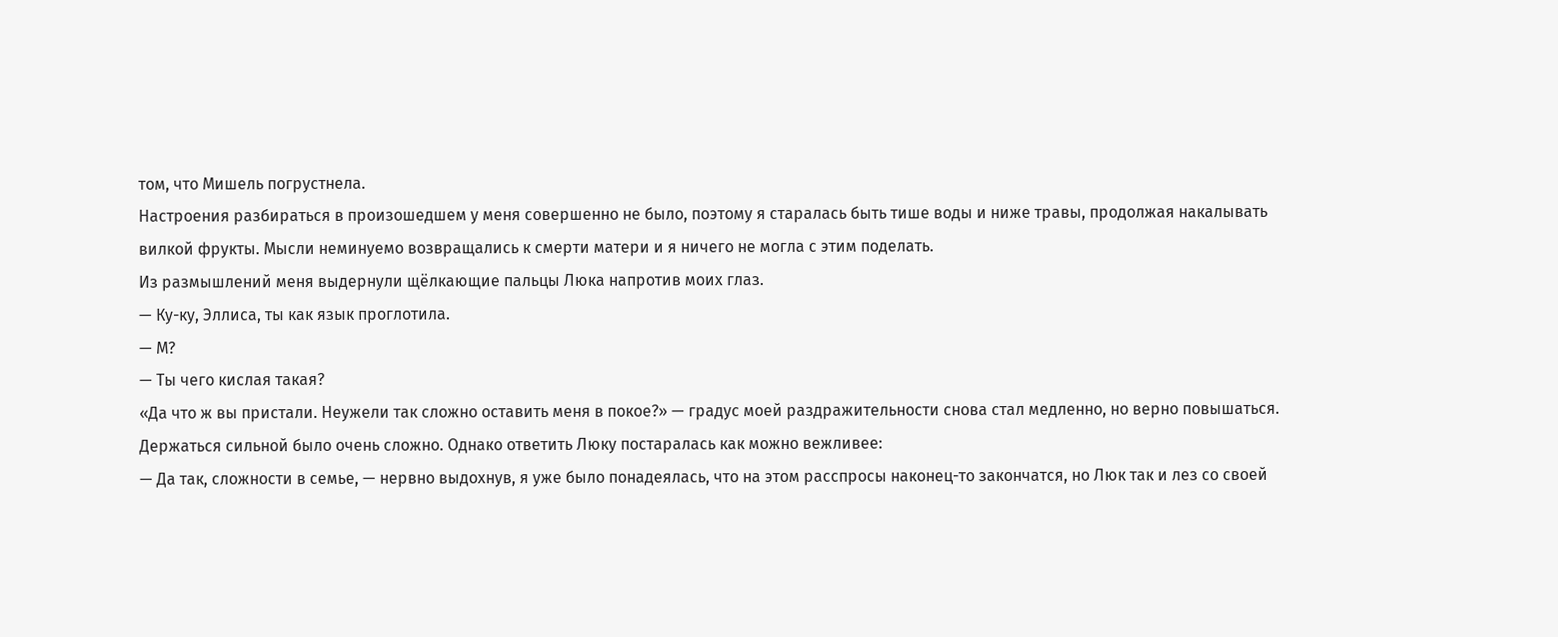том, что Мишель погрустнела.
Настроения разбираться в произошедшем у меня совершенно не было, поэтому я старалась быть тише воды и ниже травы, продолжая накалывать вилкой фрукты. Мысли неминуемо возвращались к смерти матери и я ничего не могла с этим поделать.
Из размышлений меня выдернули щëлкающие пальцы Люка напротив моих глаз.
— Ку-ку, Эллиса, ты как язык проглотила.
— М?
— Ты чего кислая такая?
«Да что ж вы пристали. Неужели так сложно оставить меня в покое?» — градус моей раздражительности снова стал медленно, но верно повышаться. Держаться сильной было очень сложно. Однако ответить Люку постаралась как можно вежливее:
— Да так, сложности в семье, — нервно выдохнув, я уже было понадеялась, что на этом расспросы наконец-то закончатся, но Люк так и лез со своей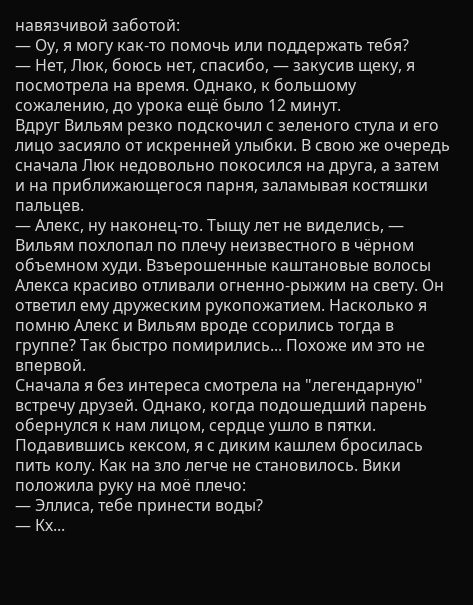навязчивой заботой:
— Оу, я могу как-то помочь или поддержать тебя?
— Нет, Люк, боюсь нет, спасибо, — закусив щеку, я посмотрела на время. Однако, к большому сожалению, до урока ещё было 12 минут.
Вдруг Вильям резко подскочил с зеленого стула и его лицо засияло от искренней улыбки. В свою же очередь сначала Люк недовольно покосился на друга, а затем и на приближающегося парня, заламывая костяшки пальцев.
— Алекс, ну наконец-то. Тыщу лет не виделись, — Вильям похлопал по плечу неизвестного в чёрном объемном худи. Взъерошенные каштановые волосы Алекса красиво отливали огненно-рыжим на свету. Он ответил ему дружеским рукопожатием. Насколько я помню Алекс и Вильям вроде ссорились тогда в группе? Так быстро помирились... Похоже им это не впервой.
Сначала я без интереса смотрела на "легендарную" встречу друзей. Однако, когда подошедший парень обернулся к нам лицом, сердце ушло в пятки. Подавившись кексом, я с диким кашлем бросилась пить колу. Как на зло легче не становилось. Вики положила руку на моё плечо:
— Эллиса, тебе принести воды?
— Кх...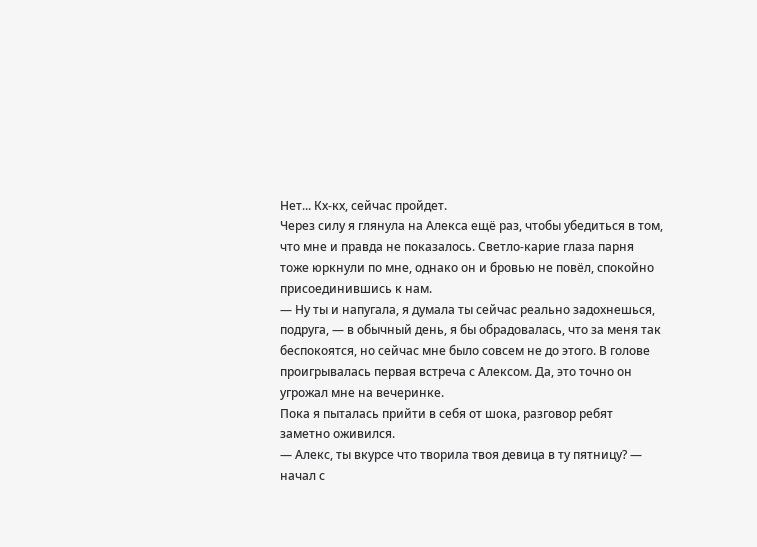Нет... Кх-кх, сейчас пройдет.
Через силу я глянула на Алекса ещё раз, чтобы убедиться в том, что мне и правда не показалось. Светло-карие глаза парня тоже юркнули по мне, однако он и бровью не повёл, спокойно присоединившись к нам.
— Ну ты и напугала, я думала ты сейчас реально задохнешься, подруга, — в обычный день, я бы обрадовалась, что за меня так беспокоятся, но сейчас мне было совсем не до этого. В голове проигрывалась первая встреча с Алексом. Да, это точно он угрожал мне на вечеринке.
Пока я пыталась прийти в себя от шока, разговор ребят заметно оживился.
— Алекс, ты вкурсе что творила твоя девица в ту пятницу? — начал с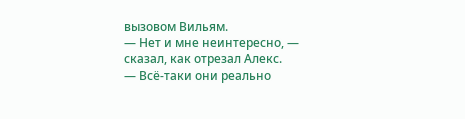вызовом Вильям.
— Нет и мне неинтересно, — сказал, как отрезал Алекс.
— Всë-таки они реально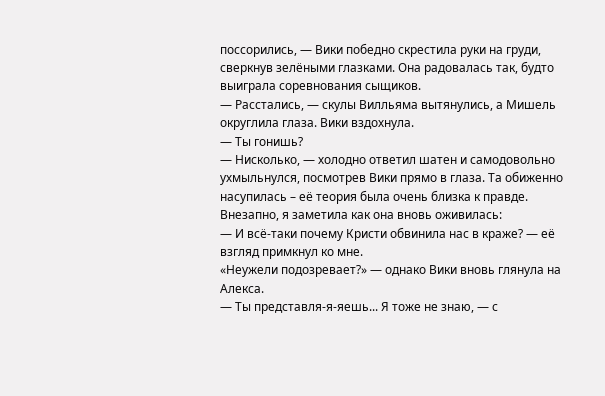поссорились, — Вики победно скрестила руки на груди, сверкнув зелёными глазками. Она радовалась так, будто выиграла соревнования сыщиков.
— Расстались, — скулы Вилльяма вытянулись, а Мишель округлила глаза. Вики вздохнула.
— Ты гонишь?
— Нисколько, — холодно ответил шатен и самодовольно ухмыльнулся, посмотрев Вики прямо в глаза. Та обиженно насупилась – еë теория была очень близка к правде. Внезапно, я заметила как она вновь оживилась:
— И всë-таки почему Кристи обвинила нас в краже? — еë взгляд примкнул ко мне.
«Неужели подозревает?» — однако Вики вновь глянула на Алекса.
— Ты представля-я-яешь... Я тоже не знаю, — с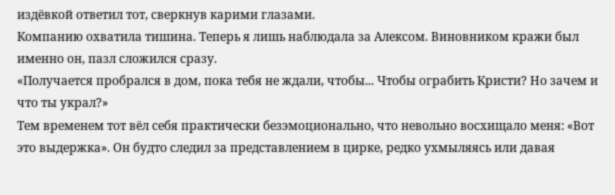издёвкой ответил тот, сверкнув карими глазами.
Компанию охватила тишина. Теперь я лишь наблюдала за Алексом. Виновником кражи был именно он, пазл сложился сразу.
«Получается пробрался в дом, пока тебя не ждали, чтобы... Чтобы ограбить Кристи? Но зачем и что ты украл?»
Тем временем тот вëл себя практически безэмоционально, что невольно восхищало меня: «Вот это выдержка». Он будто следил за представлением в цирке, редко ухмыляясь или давая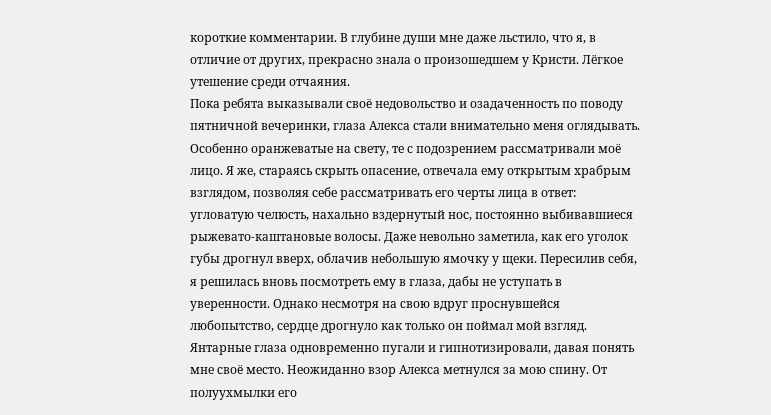короткие комментарии. В глубине души мне даже льстило, что я, в отличие от других, прекрасно знала о произошедшем у Кристи. Лёгкое утешение среди отчаяния.
Пока ребята выказывали своë недовольство и озадаченность по поводу пятничной вечеринки, глаза Алекса стали внимательно меня оглядывать. Особенно оранжеватые на свету, те с подозрением рассматривали моë лицо. Я же, стараясь скрыть опасение, отвечала ему открытым храбрым взглядом, позволяя себе рассматривать его черты лица в ответ: угловатую челюсть, нахально вздернутый нос, постоянно выбивавшиеся рыжевато-каштановые волосы. Даже невольно заметила, как его уголок губы дрогнул вверх, облачив небольшую ямочку у щеки. Пересилив себя, я решилась вновь посмотреть ему в глаза, дабы не уступать в уверенности. Однако несмотря на свою вдруг проснувшейся любопытство, сердце дрогнуло как только он поймал мой взгляд. Янтарные глаза одновременно пугали и гипнотизировали, давая понять мне своë место. Неожиданно взор Алекса метнулся за мою спину. От полуухмылки его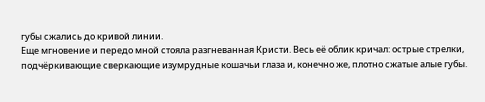губы сжались до кривой линии.
Еще мгновение и передо мной стояла разгневанная Кристи. Весь её облик кричал: острые стрелки, подчёркивающие сверкающие изумрудные кошачьи глаза и, конечно же, плотно сжатые алые губы.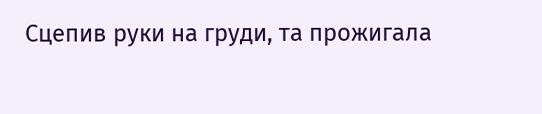Сцепив руки на груди, та прожигала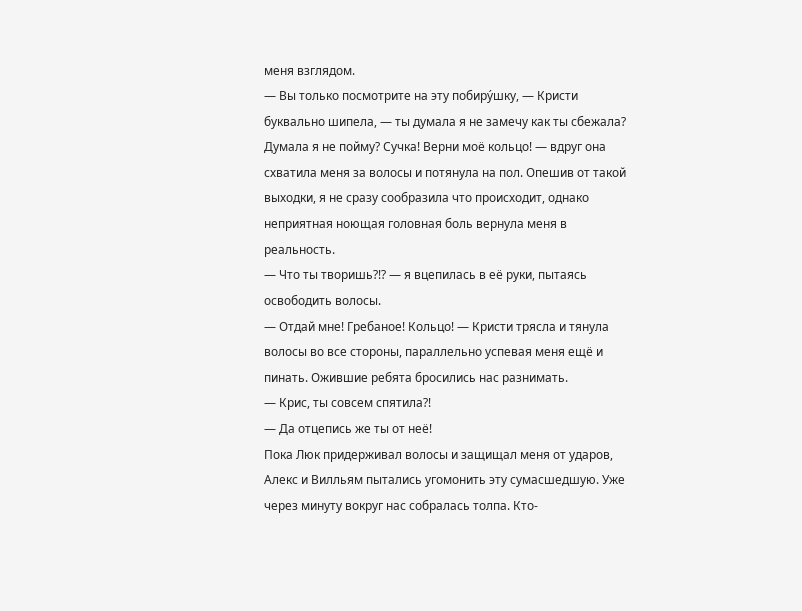меня взглядом.
— Вы только посмотрите на эту побиру́шку, — Кристи буквально шипела, — ты думала я не замечу как ты сбежала? Думала я не пойму? Сучка! Верни моë кольцо! — вдруг она схватила меня за волосы и потянула на пол. Опешив от такой выходки, я не сразу сообразила что происходит, однако неприятная ноющая головная боль вернула меня в реальность.
— Что ты творишь?!? — я вцепилась в еë руки, пытаясь освободить волосы.
— Отдай мне! Гребаное! Кольцо! — Кристи трясла и тянула волосы во все стороны, параллельно успевая меня ещë и пинать. Ожившие ребята бросились нас разнимать.
— Крис, ты совсем спятила?!
— Да отцепись же ты от неë!
Пока Люк придерживал волосы и защищал меня от ударов, Алекс и Вилльям пытались угомонить эту сумасшедшую. Уже через минуту вокруг нас собралась толпа. Кто-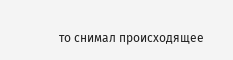то снимал происходящее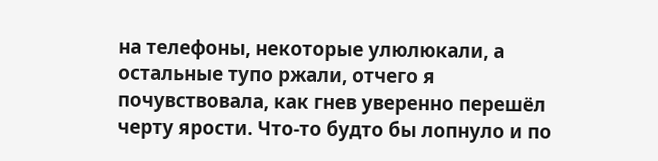на телефоны, некоторые улюлюкали, а остальные тупо ржали, отчего я почувствовала, как гнев уверенно перешёл черту ярости. Что-то будто бы лопнуло и по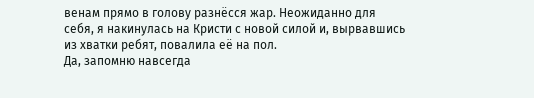венам прямо в голову разнёсся жар. Неожиданно для себя, я накинулась на Кристи с новой силой и, вырвавшись из хватки ребят, повалила еë на пол.
Да, запомню навсегда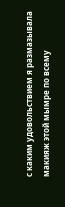с каким удовольствием я размазывала макияж этой мымре по всему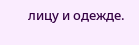лицу и одежде.